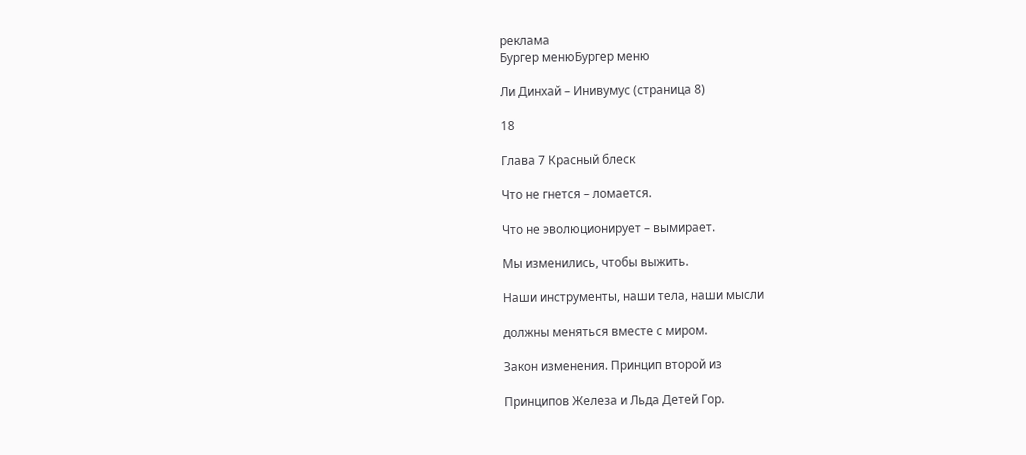реклама
Бургер менюБургер меню

Ли Динхай – Инивумус (страница 8)

18

Глава 7 Красный блеск

Что не гнется – ломается.

Что не эволюционирует – вымирает.

Мы изменились, чтобы выжить.

Наши инструменты, наши тела, наши мысли

должны меняться вместе с миром.

Закон изменения. Принцип второй из

Принципов Железа и Льда Детей Гор.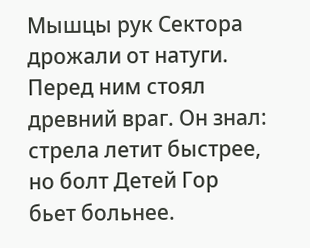Мышцы рук Сектора дрожали от натуги. Перед ним стоял древний враг. Он знал: стрела летит быстрее, но болт Детей Гор бьет больнее.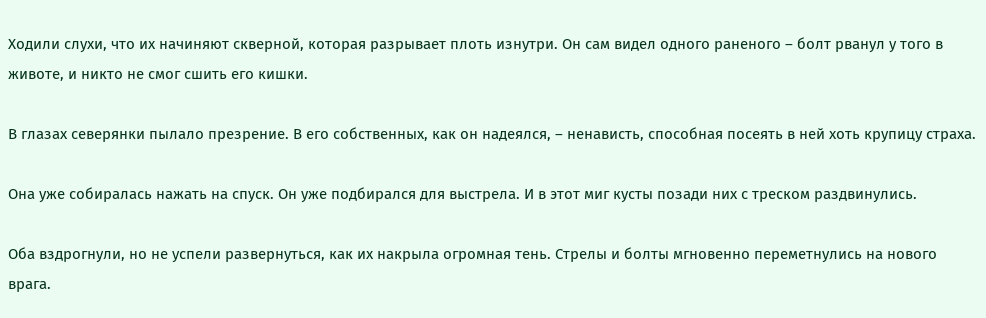Ходили слухи, что их начиняют скверной, которая разрывает плоть изнутри. Он сам видел одного раненого – болт рванул у того в животе, и никто не смог сшить его кишки.

В глазах северянки пылало презрение. В его собственных, как он надеялся, – ненависть, способная посеять в ней хоть крупицу страха.

Она уже собиралась нажать на спуск. Он уже подбирался для выстрела. И в этот миг кусты позади них с треском раздвинулись.

Оба вздрогнули, но не успели развернуться, как их накрыла огромная тень. Стрелы и болты мгновенно переметнулись на нового врага.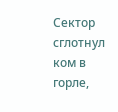Сектор сглотнул ком в горле,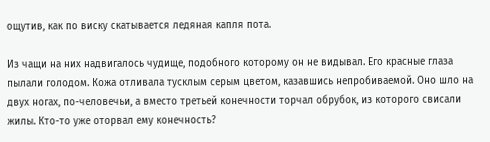ощутив, как по виску скатывается ледяная капля пота.

Из чащи на них надвигалось чудище, подобного которому он не видывал. Его красные глаза пылали голодом. Кожа отливала тусклым серым цветом, казавшись непробиваемой. Оно шло на двух ногах, по-человечьи, а вместо третьей конечности торчал обрубок, из которого свисали жилы. Кто-то уже оторвал ему конечность?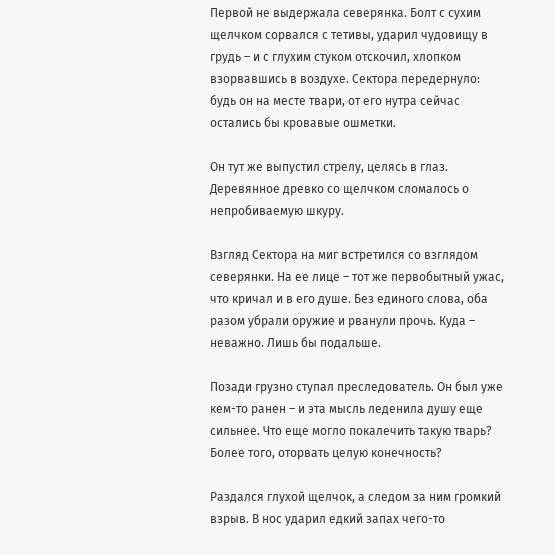Первой не выдержала северянка. Болт с сухим щелчком сорвался с тетивы, ударил чудовищу в грудь – и с глухим стуком отскочил, хлопком взорвавшись в воздухе. Сектора передернуло: будь он на месте твари, от его нутра сейчас остались бы кровавые ошметки.

Он тут же выпустил стрелу, целясь в глаз. Деревянное древко со щелчком сломалось о непробиваемую шкуру.

Взгляд Сектора на миг встретился со взглядом северянки. На ее лице – тот же первобытный ужас, что кричал и в его душе. Без единого слова, оба разом убрали оружие и рванули прочь. Куда – неважно. Лишь бы подальше.

Позади грузно ступал преследователь. Он был уже кем-то ранен – и эта мысль леденила душу еще сильнее. Что еще могло покалечить такую тварь? Более того, оторвать целую конечность?

Раздался глухой щелчок, а следом за ним громкий взрыв. В нос ударил едкий запах чего-то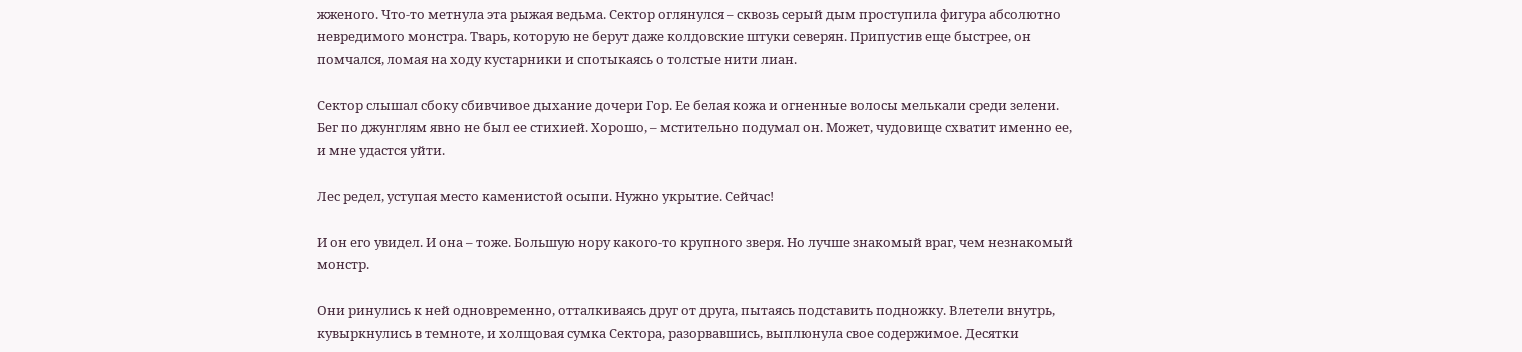жженого. Что-то метнула эта рыжая ведьма. Сектор оглянулся – сквозь серый дым проступила фигура абсолютно невредимого монстра. Тварь, которую не берут даже колдовские штуки северян. Припустив еще быстрее, он помчался, ломая на ходу кустарники и спотыкаясь о толстые нити лиан.

Сектор слышал сбоку сбивчивое дыхание дочери Гор. Ее белая кожа и огненные волосы мелькали среди зелени. Бег по джунглям явно не был ее стихией. Хорошо, – мстительно подумал он. Может, чудовище схватит именно ее, и мне удастся уйти.

Лес редел, уступая место каменистой осыпи. Нужно укрытие. Сейчас!

И он его увидел. И она – тоже. Большую нору какого-то крупного зверя. Но лучше знакомый враг, чем незнакомый монстр.

Они ринулись к ней одновременно, отталкиваясь друг от друга, пытаясь подставить подножку. Влетели внутрь, кувыркнулись в темноте, и холщовая сумка Сектора, разорвавшись, выплюнула свое содержимое. Десятки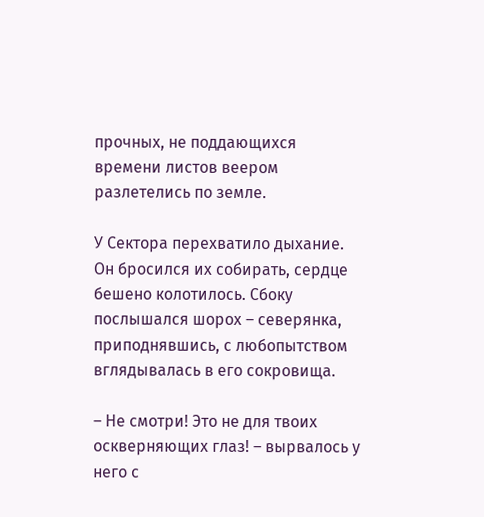прочных, не поддающихся времени листов веером разлетелись по земле.

У Сектора перехватило дыхание. Он бросился их собирать, сердце бешено колотилось. Сбоку послышался шорох – северянка, приподнявшись, с любопытством вглядывалась в его сокровища.

– Не смотри! Это не для твоих оскверняющих глаз! – вырвалось у него с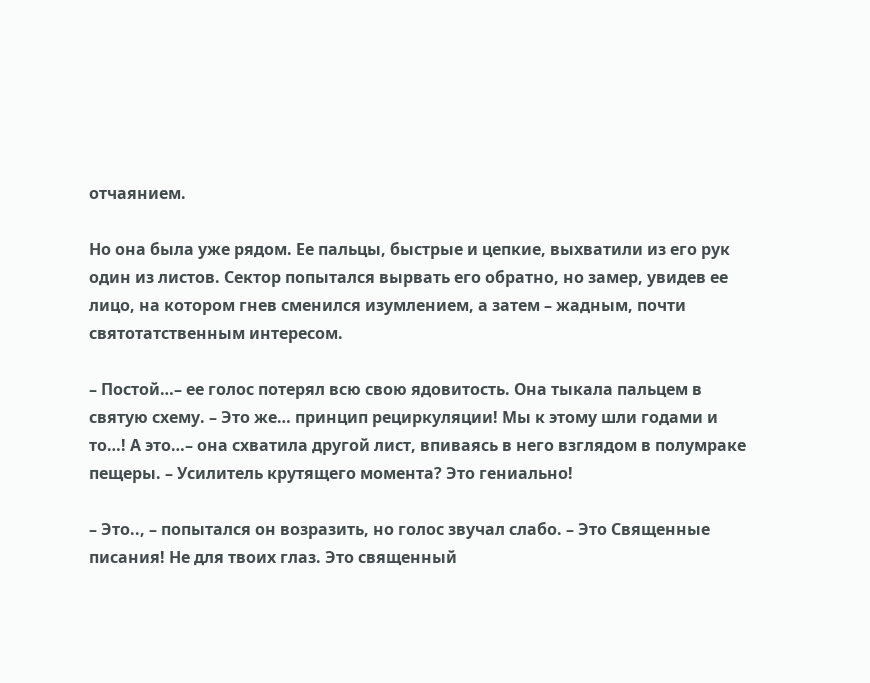отчаянием.

Но она была уже рядом. Ее пальцы, быстрые и цепкие, выхватили из его рук один из листов. Сектор попытался вырвать его обратно, но замер, увидев ее лицо, на котором гнев сменился изумлением, а затем – жадным, почти святотатственным интересом.

– Постой…– ее голос потерял всю свою ядовитость. Она тыкала пальцем в святую схему. – Это же… принцип рециркуляции! Мы к этому шли годами и то…! А это…– она схватила другой лист, впиваясь в него взглядом в полумраке пещеры. – Усилитель крутящего момента? Это гениально!

– Это.., – попытался он возразить, но голос звучал слабо. – Это Священные писания! Не для твоих глаз. Это священный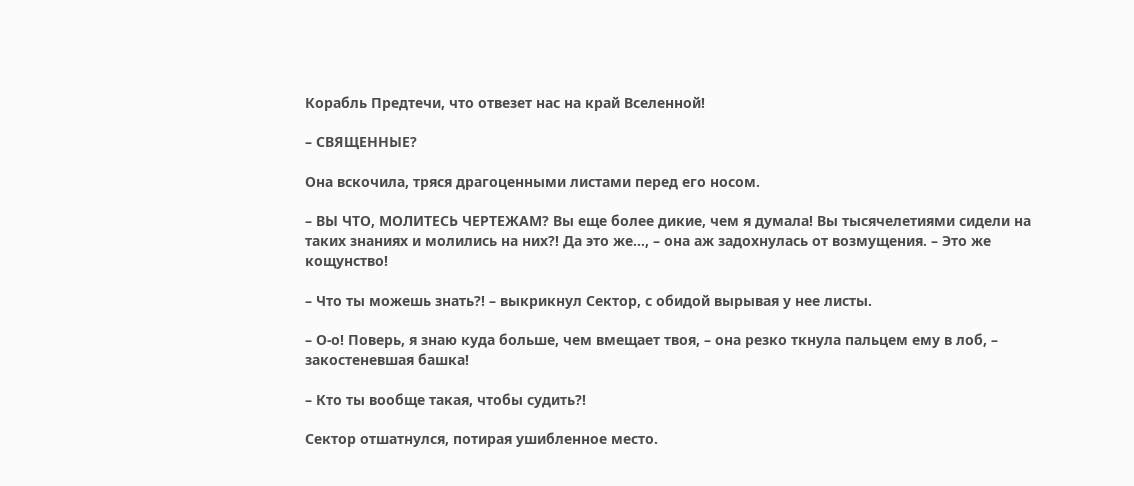Корабль Предтечи, что отвезет нас на край Вселенной!

– СВЯЩЕННЫЕ?

Она вскочила, тряся драгоценными листами перед его носом.

– ВЫ ЧТО, МОЛИТЕСЬ ЧЕРТЕЖАМ? Вы еще более дикие, чем я думала! Вы тысячелетиями сидели на таких знаниях и молились на них?! Да это же…, – она аж задохнулась от возмущения. – Это же кощунство!

– Что ты можешь знать?! – выкрикнул Сектор, с обидой вырывая у нее листы.

– О-о! Поверь, я знаю куда больше, чем вмещает твоя, – она резко ткнула пальцем ему в лоб, – закостеневшая башка!

– Кто ты вообще такая, чтобы судить?!

Сектор отшатнулся, потирая ушибленное место.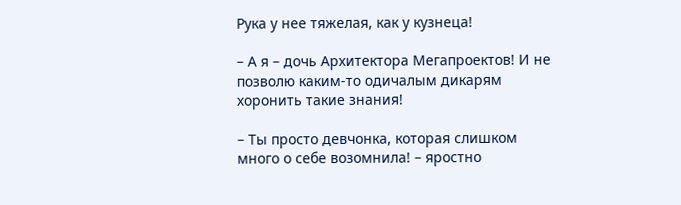Рука у нее тяжелая, как у кузнеца!

– А я – дочь Архитектора Мегапроектов! И не позволю каким-то одичалым дикарям хоронить такие знания!

– Ты просто девчонка, которая слишком много о себе возомнила! – яростно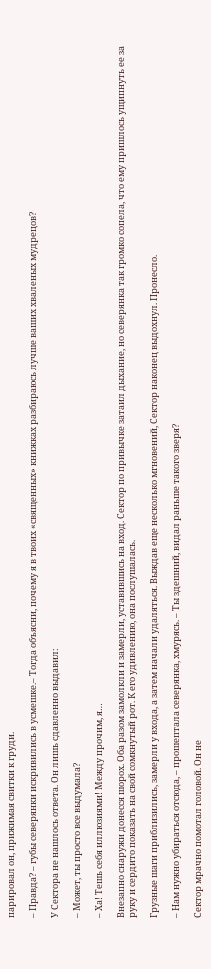парировал он, прижимая свитки к груди.

– Правда? – губы северянки искривились в усмешке.– Тогда объясни, почему я в твоих «священных» книжках разбираюсь лучше ваших хваленых мудрецов?

У Сектора не нашлось ответа. Он лишь сдавленно выдавил:

– Может, ты просто все выдумала?

– Ха! Тешь себя иллюзиями! Между прочим, я…

Внезапно снаружи донесся шорох. Оба разом замолкли и замерли, уставившись на вход. Сектор по привычке затаил дыхание, но северянка так громко сопела, что ему пришлось ущипнуть ее за руку и сердито показать на свой сомкнутый рот. К его удивлению, она послушалась.

Грузные шаги приблизились, замерли у входа, а затем начали удаляться. Выждав еще несколько мгновений, Сектор наконец выдохнул. Пронесло.

– Нам нужно убираться отсюда, – прошептала северянка, хмурясь. – Ты здешний, видал раньше такого зверя?

Сектор мрачно помотал головой. Он не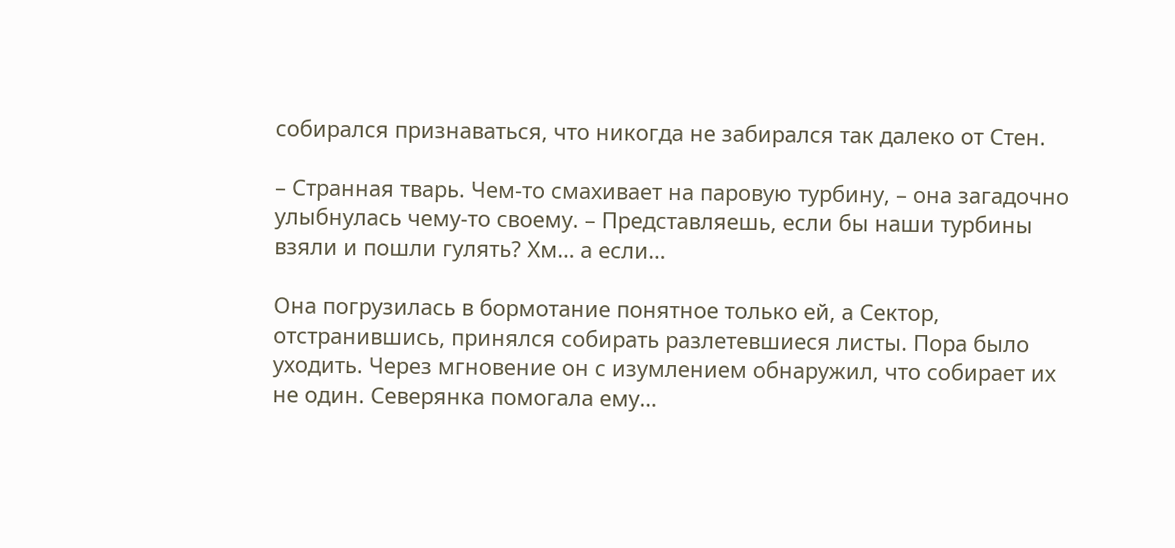собирался признаваться, что никогда не забирался так далеко от Стен.

– Странная тварь. Чем-то смахивает на паровую турбину, – она загадочно улыбнулась чему-то своему. – Представляешь, если бы наши турбины взяли и пошли гулять? Хм… а если…

Она погрузилась в бормотание понятное только ей, а Сектор, отстранившись, принялся собирать разлетевшиеся листы. Пора было уходить. Через мгновение он с изумлением обнаружил, что собирает их не один. Северянка помогала ему…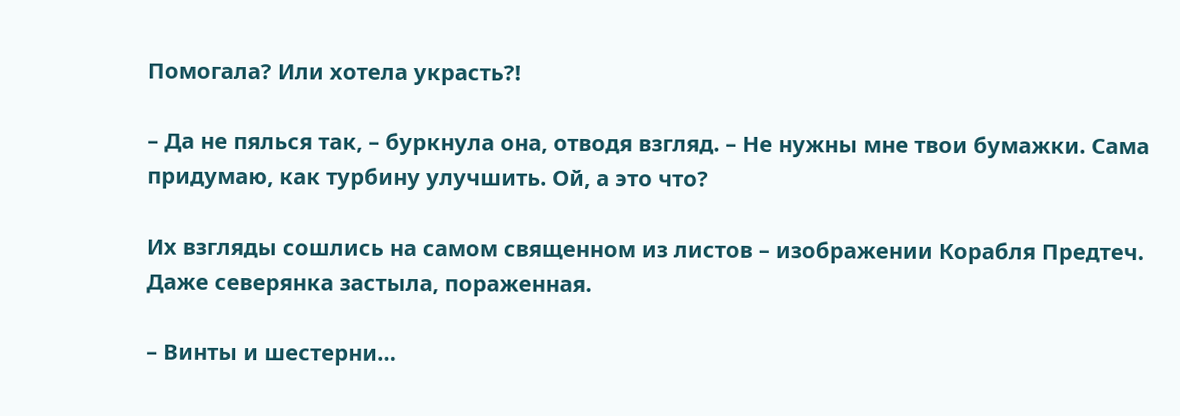Помогала? Или хотела украсть?!

– Да не пялься так, – буркнула она, отводя взгляд. – Не нужны мне твои бумажки. Сама придумаю, как турбину улучшить. Ой, а это что?

Их взгляды сошлись на самом священном из листов – изображении Корабля Предтеч. Даже северянка застыла, пораженная.

– Винты и шестерни…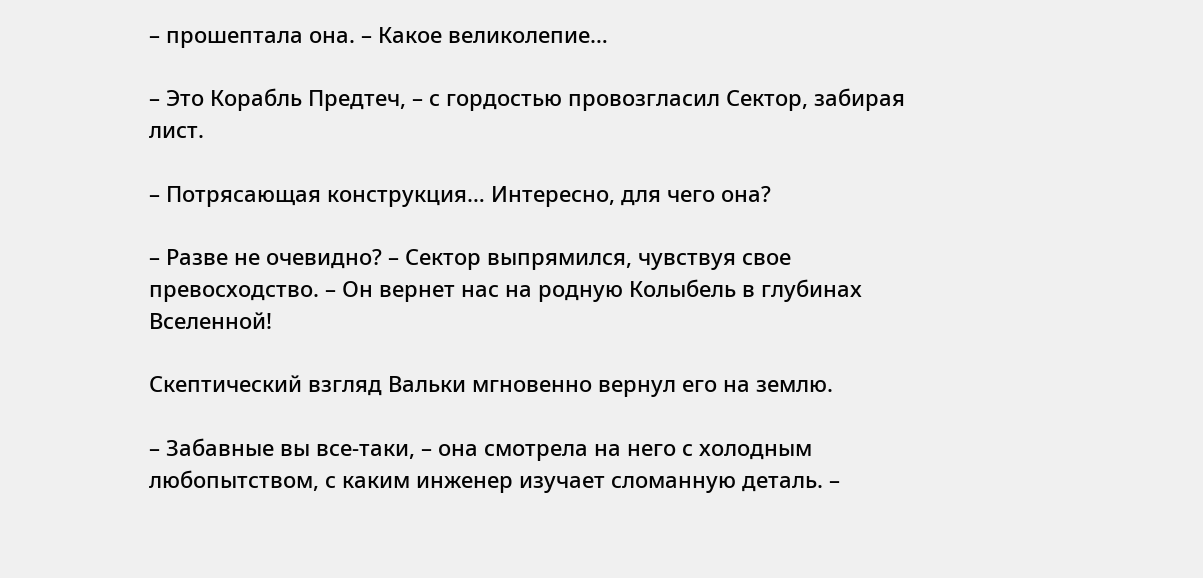– прошептала она. – Какое великолепие…

– Это Корабль Предтеч, – с гордостью провозгласил Сектор, забирая лист.

– Потрясающая конструкция… Интересно, для чего она?

– Разве не очевидно? – Сектор выпрямился, чувствуя свое превосходство. – Он вернет нас на родную Колыбель в глубинах Вселенной!

Скептический взгляд Вальки мгновенно вернул его на землю.

– Забавные вы все-таки, – она смотрела на него с холодным любопытством, с каким инженер изучает сломанную деталь. –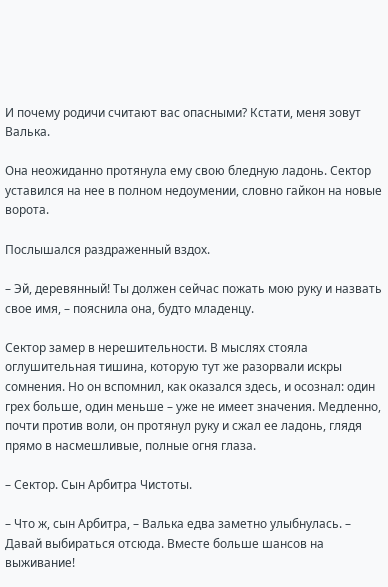И почему родичи считают вас опасными? Кстати, меня зовут Валька.

Она неожиданно протянула ему свою бледную ладонь. Сектор уставился на нее в полном недоумении, словно гайкон на новые ворота.

Послышался раздраженный вздох.

– Эй, деревянный! Ты должен сейчас пожать мою руку и назвать свое имя, – пояснила она, будто младенцу.

Сектор замер в нерешительности. В мыслях стояла оглушительная тишина, которую тут же разорвали искры сомнения. Но он вспомнил, как оказался здесь, и осознал: один грех больше, один меньше – уже не имеет значения. Медленно, почти против воли, он протянул руку и сжал ее ладонь, глядя прямо в насмешливые, полные огня глаза.

– Сектор. Сын Арбитра Чистоты.

– Что ж, сын Арбитра, – Валька едва заметно улыбнулась. – Давай выбираться отсюда. Вместе больше шансов на выживание!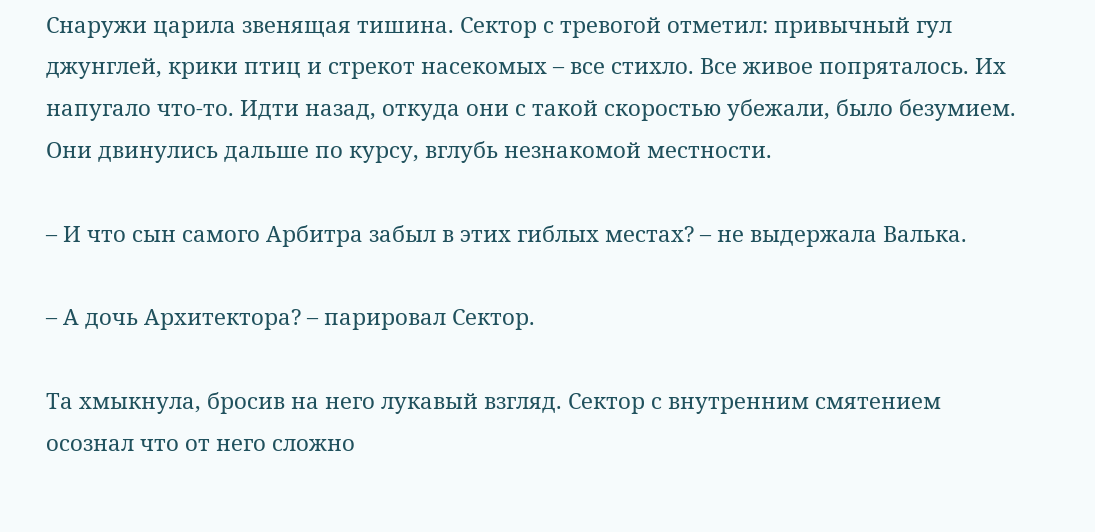Снаружи царила звенящая тишина. Сектор с тревогой отметил: привычный гул джунглей, крики птиц и стрекот насекомых – все стихло. Все живое попряталось. Их напугало что-то. Идти назад, откуда они с такой скоростью убежали, было безумием. Они двинулись дальше по курсу, вглубь незнакомой местности.

– И что сын самого Арбитра забыл в этих гиблых местах? – не выдержала Валька.

– А дочь Архитектора? – парировал Сектор.

Та хмыкнула, бросив на него лукавый взгляд. Сектор с внутренним смятением осознал что от него сложно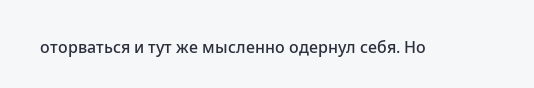оторваться и тут же мысленно одернул себя. Но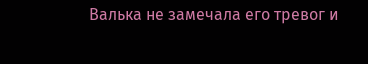Валька не замечала его тревог и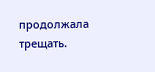продолжала трещать.